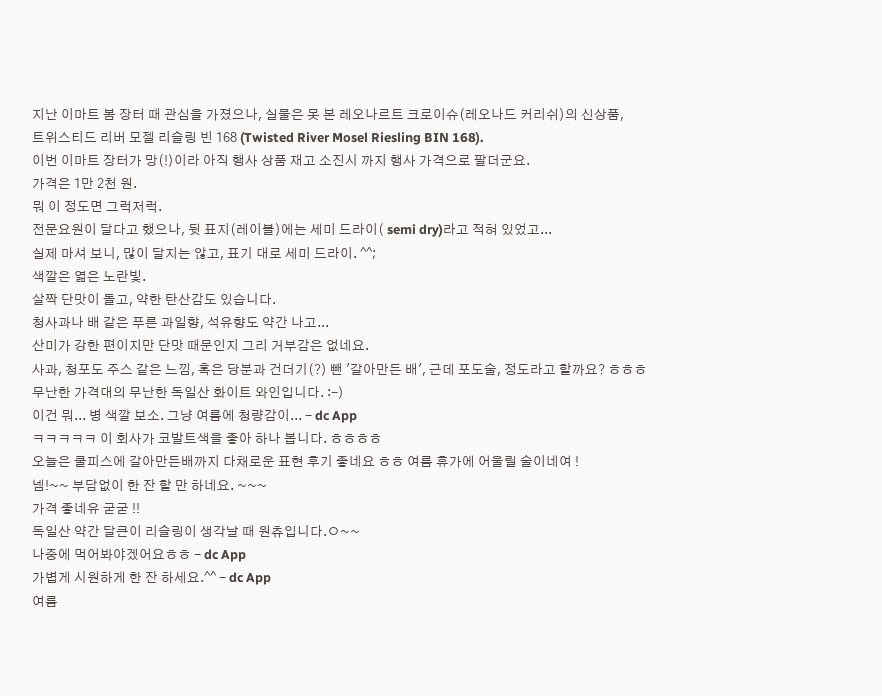지난 이마트 봄 장터 때 관심을 가졌으나, 실물은 못 본 레오나르트 크로이슈(레오나드 커리쉬)의 신상품,
트위스티드 리버 모젤 리슬링 빈 168 (Twisted River Mosel Riesling BIN 168).
이번 이마트 장터가 망(!)이라 아직 행사 상품 재고 소진시 까지 행사 가격으로 팔더군요.
가격은 1만 2천 원.
뭐 이 정도면 그럭저럭.
전문요원이 달다고 했으나, 뒷 표지(레이블)에는 세미 드라이( semi dry)라고 적혀 있었고...
실제 마셔 보니, 많이 달지는 않고, 표기 대로 세미 드라이. ^^;
색깔은 엷은 노란빛.
살짝 단맛이 돌고, 약한 탄산감도 있습니다.
청사과나 배 같은 푸른 과일향, 석유향도 약간 나고...
산미가 강한 편이지만 단맛 때문인지 그리 거부감은 없네요.
사과, 청포도 주스 같은 느낌, 혹은 당분과 건더기(?) 뺀 '갈아만든 배', 근데 포도술, 정도라고 할까요? ㅎㅎㅎ
무난한 가격대의 무난한 독일산 화이트 와인입니다. :-)
이건 뭐... 병 색깔 보소. 그냥 여름에 청량감이... - dc App
ㅋㅋㅋㅋㅋ 이 회사가 코발트색을 좋아 하나 봅니다. ㅎㅎㅎㅎ
오늘은 쿨피스에 갈아만든배까지 다채로운 표현 후기 좋네요 ㅎㅎ 여름 휴가에 어울릴 술이네여 !
넴!~~ 부담없이 한 잔 할 만 하네요. ~~~
가격 좋네유 굳굳 !!
독일산 약간 달큰이 리슬링이 생각날 때 원츄입니다.ㅇ~~
나중에 먹어봐야겠어요ㅎㅎ - dc App
가볍게 시원하게 한 잔 하세요.^^ - dc App
여름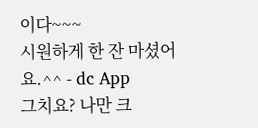이다~~~
시원하게 한 잔 마셨어요.^^ - dc App
그치요? 나만 크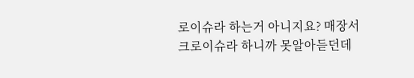로이슈라 하는거 아니지요? 매장서 크로이슈라 하니까 못알아듣던데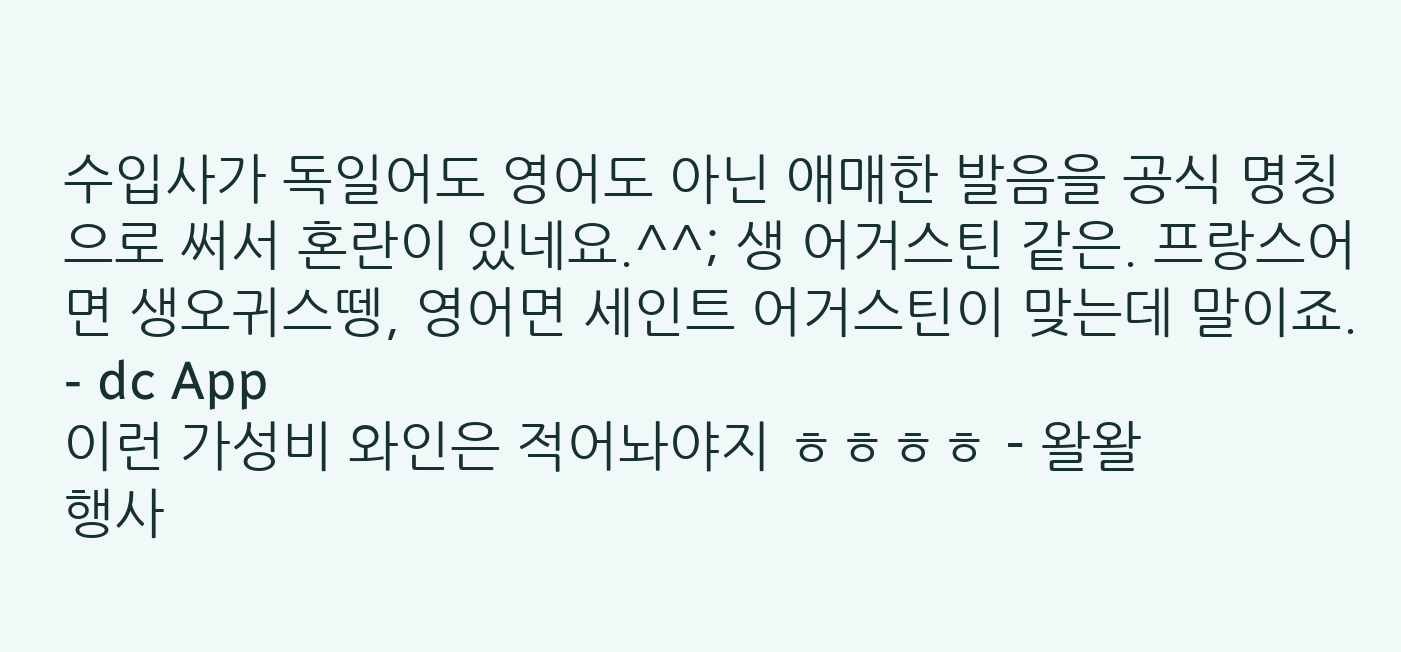수입사가 독일어도 영어도 아닌 애매한 발음을 공식 명칭으로 써서 혼란이 있네요.^^; 생 어거스틴 같은. 프랑스어면 생오귀스뗑, 영어면 세인트 어거스틴이 맞는데 말이죠. - dc App
이런 가성비 와인은 적어놔야지 ㅎㅎㅎㅎ - 왈왈
행사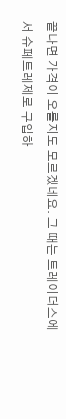끝나면 가격이 오를지도 모르겠네요. 그 때는 트레이더스에서 슈페트레제로 구입하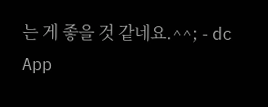는 게 좋을 것 같네요.^^; - dc App